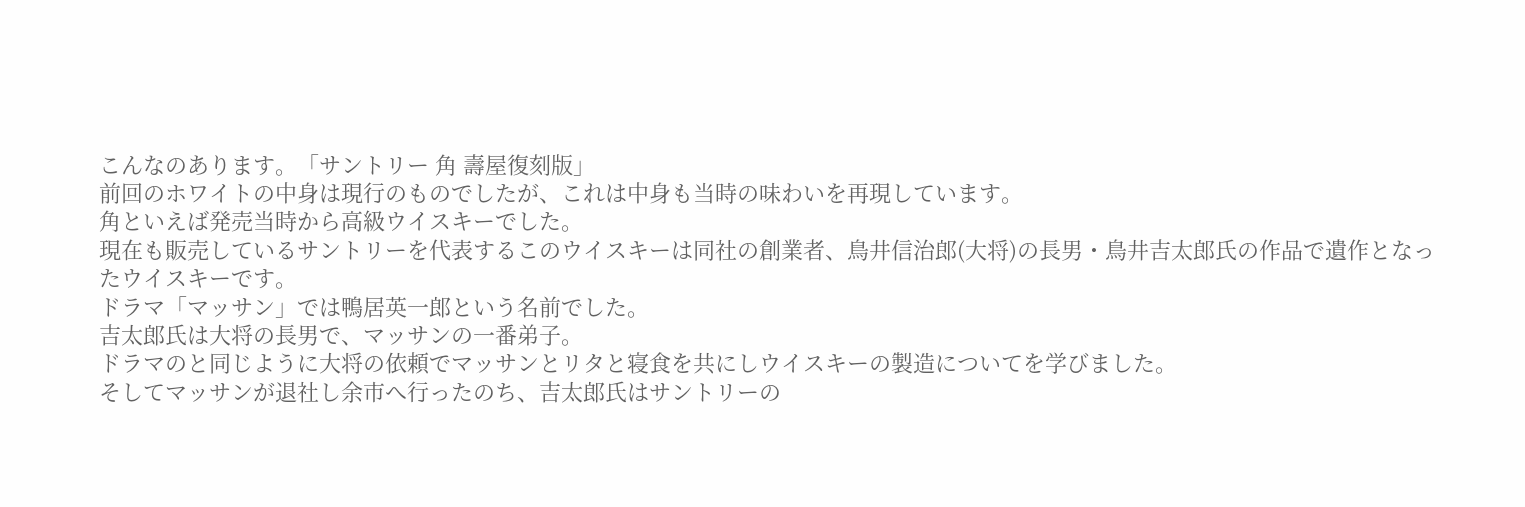こんなのあります。「サントリー 角 壽屋復刻版」
前回のホワイトの中身は現行のものでしたが、これは中身も当時の味わいを再現しています。
角といえば発売当時から高級ウイスキーでした。
現在も販売しているサントリーを代表するこのウイスキーは同社の創業者、鳥井信治郎(大将)の長男・鳥井吉太郎氏の作品で遺作となったウイスキーです。
ドラマ「マッサン」では鴨居英一郎という名前でした。
吉太郎氏は大将の長男で、マッサンの一番弟子。
ドラマのと同じように大将の依頼でマッサンとリタと寝食を共にしウイスキーの製造についてを学びました。
そしてマッサンが退社し余市へ行ったのち、吉太郎氏はサントリーの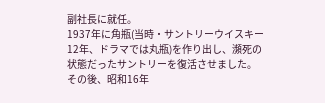副社長に就任。
1937年に角瓶(当時・サントリーウイスキー12年、ドラマでは丸瓶)を作り出し、瀕死の状態だったサントリーを復活させました。
その後、昭和16年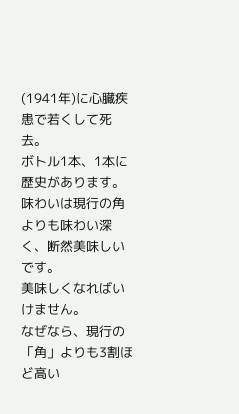(1941年)に心臓疾患で若くして死去。
ボトル1本、1本に歴史があります。
味わいは現行の角よりも味わい深く、断然美味しいです。
美味しくなればいけません。
なぜなら、現行の「角」よりも3割ほど高い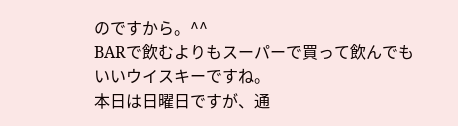のですから。^^
BARで飲むよりもスーパーで買って飲んでもいいウイスキーですね。
本日は日曜日ですが、通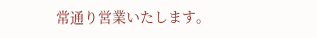常通り営業いたします。